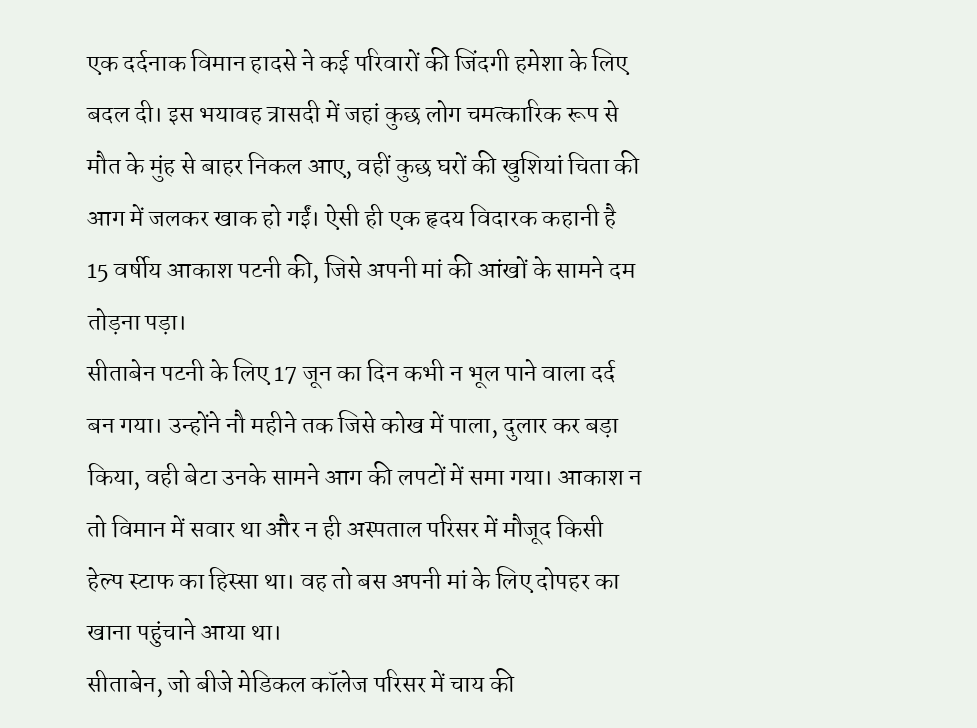एक दर्दनाक विमान हादसे ने कई परिवारों की जिंदगी हमेशा के लिए बदल दी। इस भयावह त्रासदी में जहां कुछ लोग चमत्कारिक रूप से मौत के मुंह से बाहर निकल आए, वहीं कुछ घरों की खुशियां चिता की आग में जलकर खाक हो गईं। ऐसी ही एक हृदय विदारक कहानी है 15 वर्षीय आकाश पटनी की, जिसे अपनी मां की आंखों के सामने दम तोड़ना पड़ा।
सीताबेन पटनी के लिए 17 जून का दिन कभी न भूल पाने वाला दर्द बन गया। उन्होंने नौ महीने तक जिसे कोख में पाला, दुलार कर बड़ा किया, वही बेटा उनके सामने आग की लपटों में समा गया। आकाश न तो विमान में सवार था और न ही अस्पताल परिसर में मौजूद किसी हेल्प स्टाफ का हिस्सा था। वह तो बस अपनी मां के लिए दोपहर का खाना पहुंचाने आया था।
सीताबेन, जो बीजे मेडिकल कॉलेज परिसर में चाय की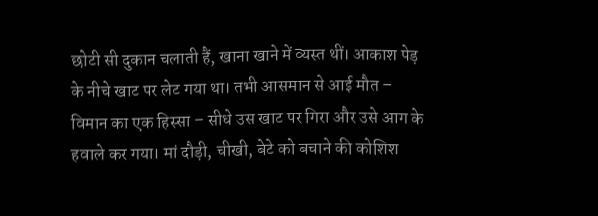छोटी सी दुकान चलाती हैं, खाना खाने में व्यस्त थीं। आकाश पेड़ के नीचे खाट पर लेट गया था। तभी आसमान से आई मौत – विमान का एक हिस्सा – सीधे उस खाट पर गिरा और उसे आग के हवाले कर गया। मां दौड़ी, चीखी, बेटे को बचाने की कोशिश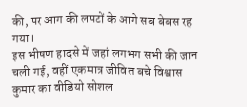की, पर आग की लपटों के आगे सब बेबस रह गया।
इस भीषण हादसे में जहां लगभग सभी की जान चली गई, वहीं एकमात्र जीवित बचे विश्वास कुमार का वीडियो सोशल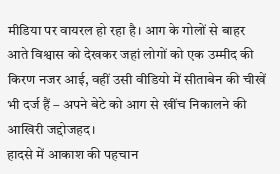मीडिया पर वायरल हो रहा है। आग के गोलों से बाहर आते विश्वास को देखकर जहां लोगों को एक उम्मीद की किरण नजर आई, वहीं उसी वीडियो में सीताबेन की चीखें भी दर्ज हैं – अपने बेटे को आग से खींच निकालने की आखिरी जद्दोजहद।
हादसे में आकाश की पहचान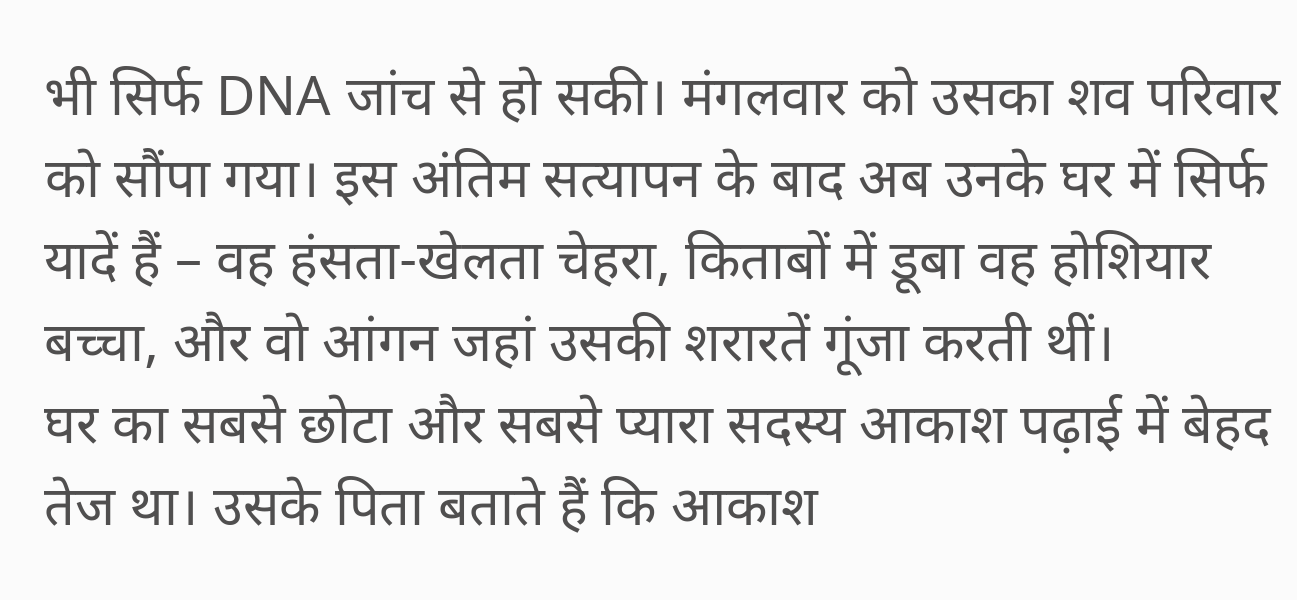भी सिर्फ DNA जांच से हो सकी। मंगलवार को उसका शव परिवार को सौंपा गया। इस अंतिम सत्यापन के बाद अब उनके घर में सिर्फ यादें हैं – वह हंसता-खेलता चेहरा, किताबों में डूबा वह होशियार बच्चा, और वो आंगन जहां उसकी शरारतें गूंजा करती थीं।
घर का सबसे छोटा और सबसे प्यारा सदस्य आकाश पढ़ाई में बेहद तेज था। उसके पिता बताते हैं कि आकाश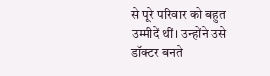से पूरे परिवार को बहुत उम्मीदें थीं। उन्होंने उसे डॉक्टर बनते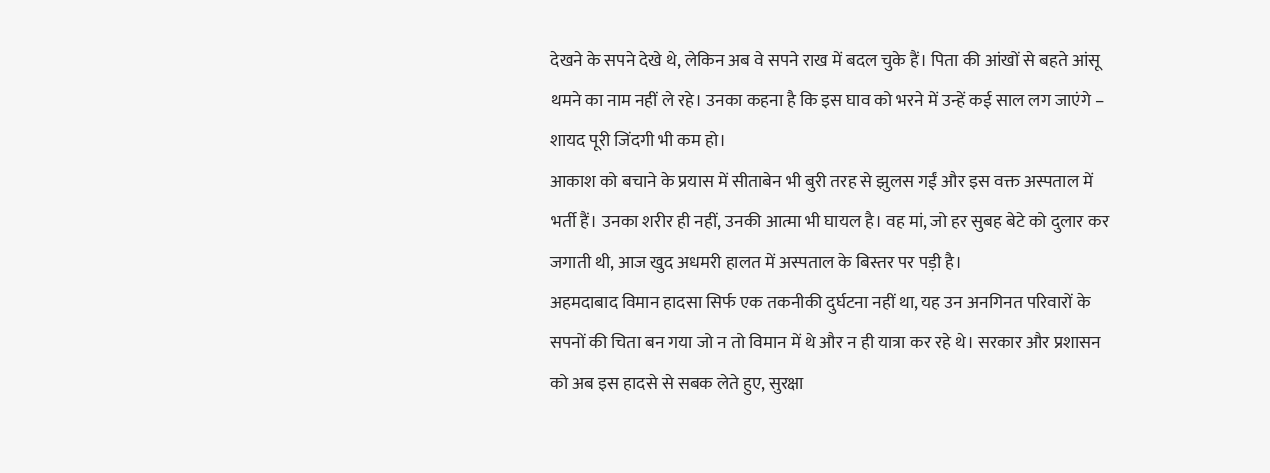देखने के सपने देखे थे, लेकिन अब वे सपने राख में बदल चुके हैं। पिता की आंखों से बहते आंसू थमने का नाम नहीं ले रहे। उनका कहना है कि इस घाव को भरने में उन्हें कई साल लग जाएंगे – शायद पूरी जिंदगी भी कम हो।
आकाश को बचाने के प्रयास में सीताबेन भी बुरी तरह से झुलस गईं और इस वक्त अस्पताल में भर्ती हैं। उनका शरीर ही नहीं, उनकी आत्मा भी घायल है। वह मां, जो हर सुबह बेटे को दुलार कर जगाती थी, आज खुद अधमरी हालत में अस्पताल के बिस्तर पर पड़ी है।
अहमदाबाद विमान हादसा सिर्फ एक तकनीकी दुर्घटना नहीं था, यह उन अनगिनत परिवारों के सपनों की चिता बन गया जो न तो विमान में थे और न ही यात्रा कर रहे थे। सरकार और प्रशासन को अब इस हादसे से सबक लेते हुए, सुरक्षा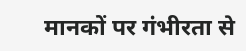मानकों पर गंभीरता से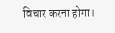विचार करना होगा।